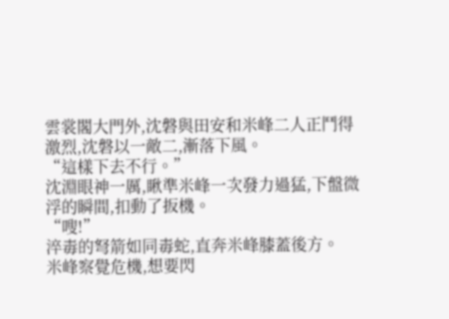雲裳閣大門外,沈磐與田安和米峰二人正鬥得激烈,沈磐以一敵二,漸落下風。
“這樣下去不行。”
沈淵眼神一厲,瞅準米峰一次發力過猛,下盤微浮的瞬間,扣動了扳機。
“嗖!”
淬毒的弩箭如同毒蛇,直奔米峰膝蓋後方。
米峰察覺危機,想要閃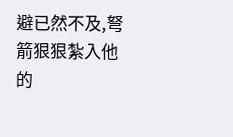避已然不及,弩箭狠狠紮入他的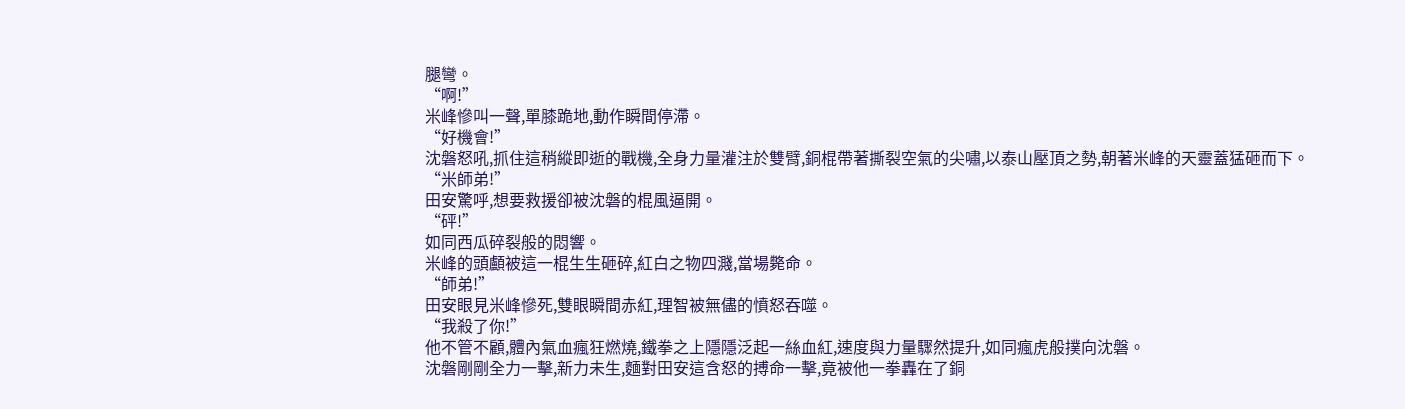腿彎。
“啊!”
米峰慘叫一聲,單膝跪地,動作瞬間停滯。
“好機會!”
沈磐怒吼,抓住這稍縱即逝的戰機,全身力量灌注於雙臂,銅棍帶著撕裂空氣的尖嘯,以泰山壓頂之勢,朝著米峰的天靈蓋猛砸而下。
“米師弟!”
田安驚呼,想要救援卻被沈磐的棍風逼開。
“砰!”
如同西瓜碎裂般的悶響。
米峰的頭顱被這一棍生生砸碎,紅白之物四濺,當場斃命。
“師弟!”
田安眼見米峰慘死,雙眼瞬間赤紅,理智被無儘的憤怒吞噬。
“我殺了你!”
他不管不顧,體內氣血瘋狂燃燒,鐵拳之上隱隱泛起一絲血紅,速度與力量驟然提升,如同瘋虎般撲向沈磐。
沈磐剛剛全力一擊,新力未生,麵對田安這含怒的搏命一擊,竟被他一拳轟在了銅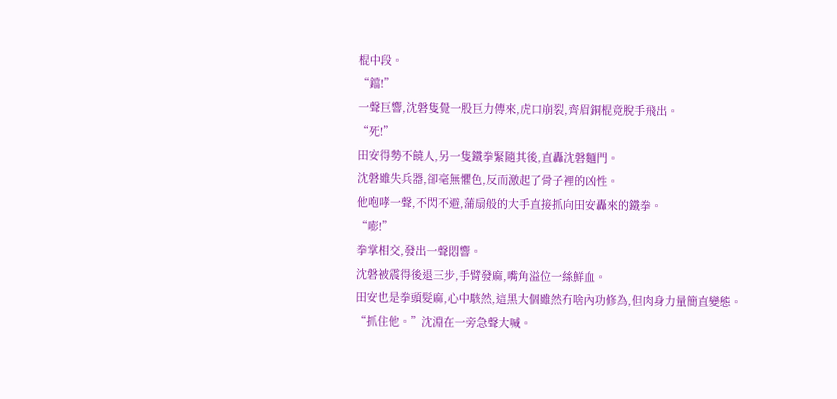棍中段。
“鐺!”
一聲巨響,沈磐隻覺一股巨力傳來,虎口崩裂,齊眉銅棍竟脫手飛出。
“死!”
田安得勢不饒人,另一隻鐵拳緊隨其後,直轟沈磐麵門。
沈磐雖失兵器,卻毫無懼色,反而激起了骨子裡的凶性。
他咆哮一聲,不閃不避,蒲扇般的大手直接抓向田安轟來的鐵拳。
“嘭!”
拳掌相交,發出一聲悶響。
沈磐被震得後退三步,手臂發麻,嘴角溢位一絲鮮血。
田安也是拳頭髮麻,心中駭然,這黑大個雖然冇啥內功修為,但肉身力量簡直變態。
“抓住他。”沈淵在一旁急聲大喊。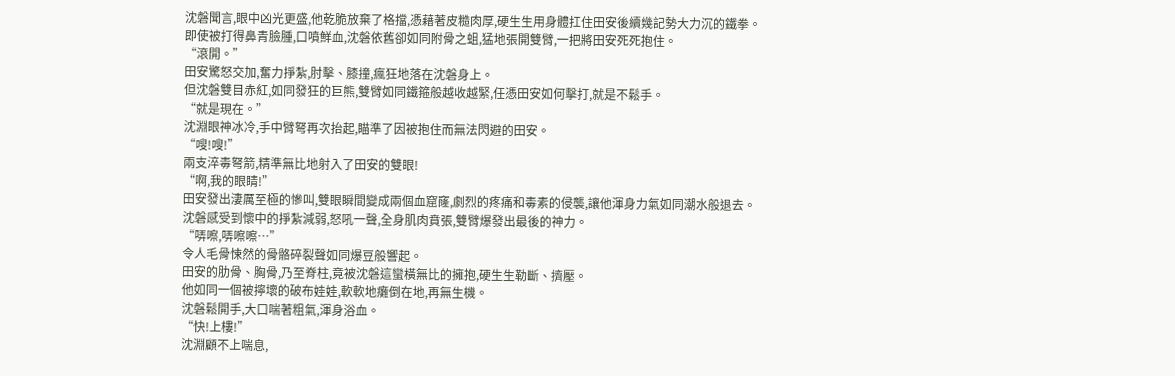沈磐聞言,眼中凶光更盛,他乾脆放棄了格擋,憑藉著皮糙肉厚,硬生生用身體扛住田安後續幾記勢大力沉的鐵拳。
即使被打得鼻青臉腫,口噴鮮血,沈磐依舊卻如同附骨之蛆,猛地張開雙臂,一把將田安死死抱住。
“滾開。”
田安驚怒交加,奮力掙紮,肘擊、膝撞,瘋狂地落在沈磐身上。
但沈磐雙目赤紅,如同發狂的巨熊,雙臂如同鐵箍般越收越緊,任憑田安如何擊打,就是不鬆手。
“就是現在。”
沈淵眼神冰冷,手中臂弩再次抬起,瞄準了因被抱住而無法閃避的田安。
“嗖!嗖!”
兩支淬毒弩箭,精準無比地射入了田安的雙眼!
“啊,我的眼睛!”
田安發出淒厲至極的慘叫,雙眼瞬間變成兩個血窟窿,劇烈的疼痛和毒素的侵襲,讓他渾身力氣如同潮水般退去。
沈磐感受到懷中的掙紮減弱,怒吼一聲,全身肌肉賁張,雙臂爆發出最後的神力。
“哢嚓,哢嚓嚓…”
令人毛骨悚然的骨骼碎裂聲如同爆豆般響起。
田安的肋骨、胸骨,乃至脊柱,竟被沈磐這蠻橫無比的擁抱,硬生生勒斷、擠壓。
他如同一個被擰壞的破布娃娃,軟軟地癱倒在地,再無生機。
沈磐鬆開手,大口喘著粗氣,渾身浴血。
“快!上樓!”
沈淵顧不上喘息,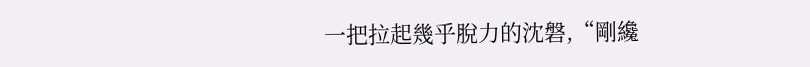一把拉起幾乎脫力的沈磐,“剛纔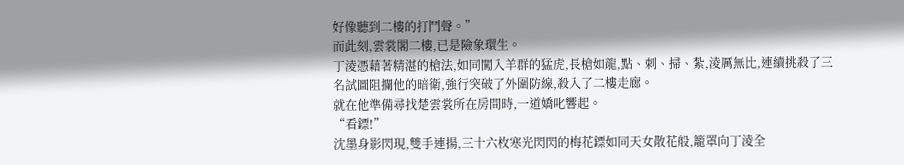好像聽到二樓的打鬥聲。”
而此刻,雲裳閣二樓,已是險象環生。
丁淩憑藉著精湛的槍法,如同闖入羊群的猛虎,長槍如龍,點、刺、掃、紮,淩厲無比,連續挑殺了三名試圖阻攔他的暗衛,強行突破了外圍防線,殺入了二樓走廊。
就在他準備尋找楚雲裳所在房間時,一道嬌叱響起。
“看鏢!”
沈墨身影閃現,雙手連揚,三十六枚寒光閃閃的梅花鏢如同天女散花般,籠罩向丁淩全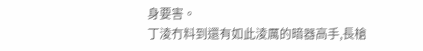身要害。
丁淩冇料到還有如此淩厲的暗器高手,長槍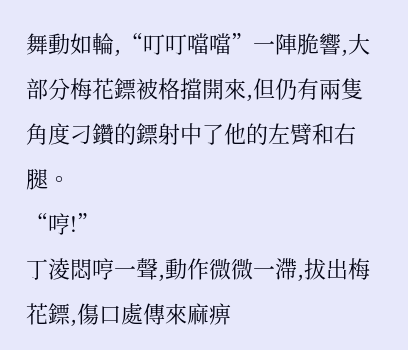舞動如輪,“叮叮噹噹”一陣脆響,大部分梅花鏢被格擋開來,但仍有兩隻角度刁鑽的鏢射中了他的左臂和右腿。
“哼!”
丁淩悶哼一聲,動作微微一滯,拔出梅花鏢,傷口處傳來麻痹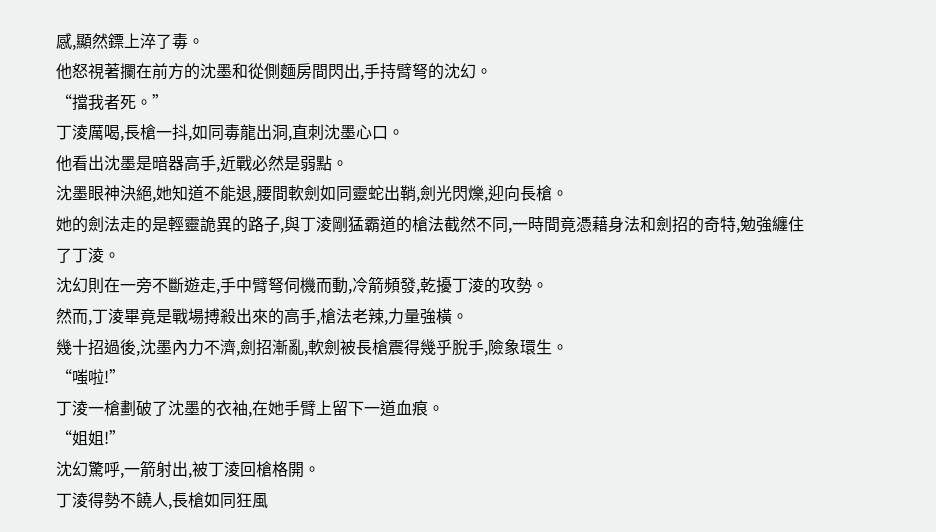感,顯然鏢上淬了毒。
他怒視著攔在前方的沈墨和從側麵房間閃出,手持臂弩的沈幻。
“擋我者死。”
丁淩厲喝,長槍一抖,如同毒龍出洞,直刺沈墨心口。
他看出沈墨是暗器高手,近戰必然是弱點。
沈墨眼神決絕,她知道不能退,腰間軟劍如同靈蛇出鞘,劍光閃爍,迎向長槍。
她的劍法走的是輕靈詭異的路子,與丁淩剛猛霸道的槍法截然不同,一時間竟憑藉身法和劍招的奇特,勉強纏住了丁淩。
沈幻則在一旁不斷遊走,手中臂弩伺機而動,冷箭頻發,乾擾丁淩的攻勢。
然而,丁淩畢竟是戰場搏殺出來的高手,槍法老辣,力量強橫。
幾十招過後,沈墨內力不濟,劍招漸亂,軟劍被長槍震得幾乎脫手,險象環生。
“嗤啦!”
丁淩一槍劃破了沈墨的衣袖,在她手臂上留下一道血痕。
“姐姐!”
沈幻驚呼,一箭射出,被丁淩回槍格開。
丁淩得勢不饒人,長槍如同狂風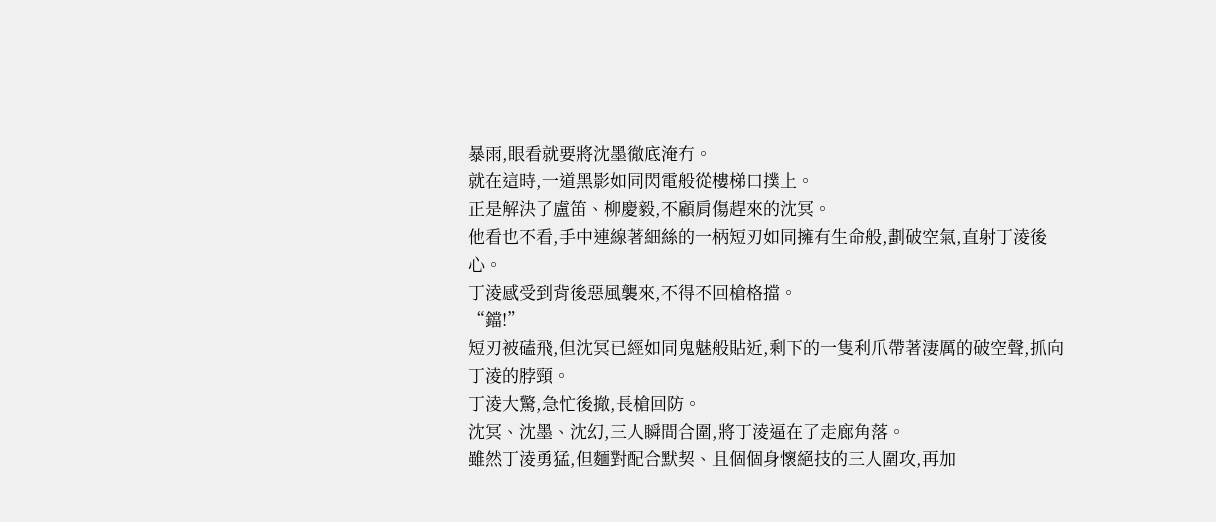暴雨,眼看就要將沈墨徹底淹冇。
就在這時,一道黑影如同閃電般從樓梯口撲上。
正是解決了盧笛、柳慶毅,不顧肩傷趕來的沈冥。
他看也不看,手中連線著細絲的一柄短刃如同擁有生命般,劃破空氣,直射丁淩後心。
丁淩感受到背後惡風襲來,不得不回槍格擋。
“鐺!”
短刃被磕飛,但沈冥已經如同鬼魅般貼近,剩下的一隻利爪帶著淒厲的破空聲,抓向丁淩的脖頸。
丁淩大驚,急忙後撤,長槍回防。
沈冥、沈墨、沈幻,三人瞬間合圍,將丁淩逼在了走廊角落。
雖然丁淩勇猛,但麵對配合默契、且個個身懷絕技的三人圍攻,再加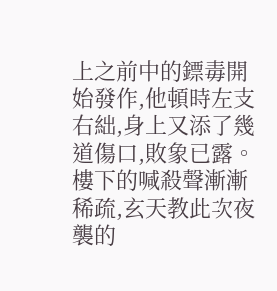上之前中的鏢毒開始發作,他頓時左支右絀,身上又添了幾道傷口,敗象已露。
樓下的喊殺聲漸漸稀疏,玄天教此次夜襲的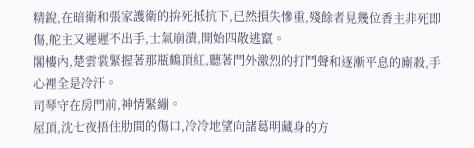精銳,在暗衛和張家護衛的拚死抵抗下,已然損失慘重,殘餘者見幾位香主非死即傷,舵主又遲遲不出手,士氣崩潰,開始四散逃竄。
閣樓內,楚雲裳緊握著那瓶鶴頂紅,聽著門外激烈的打鬥聲和逐漸平息的廝殺,手心裡全是冷汗。
司琴守在房門前,神情緊繃。
屋頂,沈七夜捂住肋間的傷口,冷冷地望向諸葛明藏身的方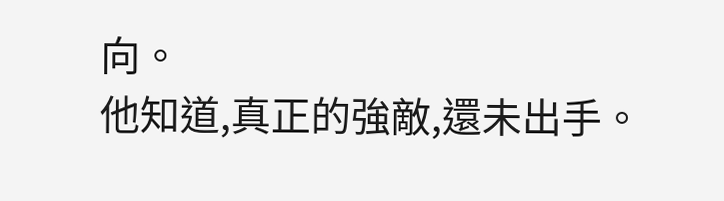向。
他知道,真正的強敵,還未出手。